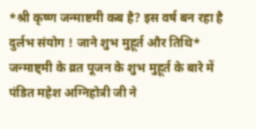*श्री कृष्ण जन्माष्टमी कब है? इस वर्ष बन रहा है दुर्लभ संयोग ! जाने शुभ मुहूर्त और तिथि*
जन्माष्ट्मी के व्रत पूजन के शुभ मुहूर्त के बारे में पंडित महेश अग्निहोत्री जी ने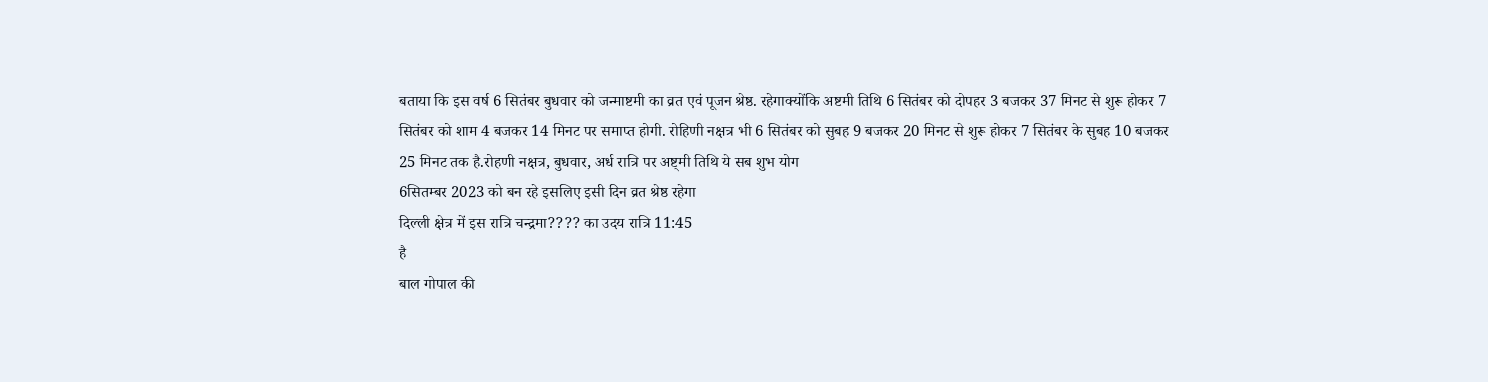बताया कि इस वर्ष 6 सितंबर बुधवार को जन्माष्टमी का व्रत एवं पूजन श्रेष्ठ. रहेगाक्योंकि अष्टमी तिथि 6 सितंबर को दोपहर 3 बजकर 37 मिनट से शुरू होकर 7 सितंबर को शाम 4 बजकर 14 मिनट पर समाप्त होगी. रोहिणी नक्षत्र भी 6 सितंबर को सुबह 9 बजकर 20 मिनट से शुरू होकर 7 सितंबर के सुबह 10 बजकर 25 मिनट तक है.रोहणी नक्षत्र, बुधवार, अर्ध रात्रि पर अष्ट्मी तिथि ये सब शुभ योग
6सितम्बर 2023 को बन रहे इसलिए इसी दिन व्रत श्रेष्ठ रहेगा
दिल्ली क्षेत्र में इस रात्रि चन्द्रमा???? का उदय रात्रि 11:45
है
बाल गोपाल की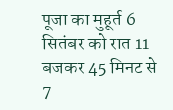पूजा का मुहूर्त 6 सितंबर को रात 11 बजकर 45 मिनट से 7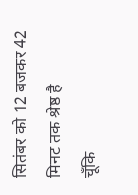सितंबर को 12 बजकर 42 मिनट तक श्रेष्ठ है
चूँकि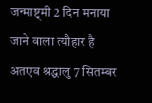जन्माष्ट्मी 2 दिन मनाया जाने वाला त्यौहार है अतएव श्रद्धालु 7 सितम्बर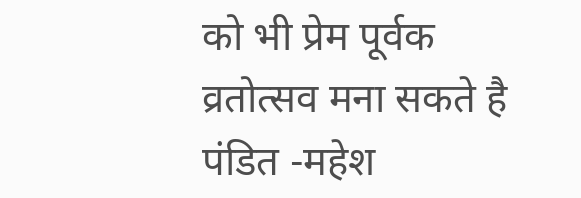को भी प्रेम पूर्वक व्रतोत्सव मना सकते है
पंडित -महेश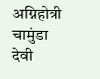अग्निहोत्री चामुंडा देवी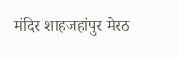मंदिर शाहजहांपुर मेरठ